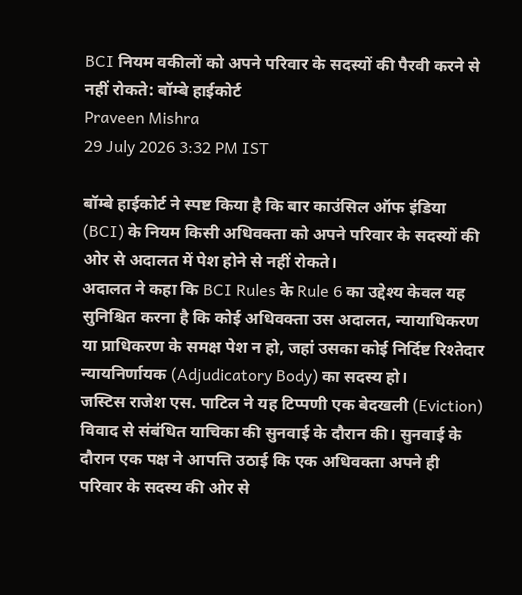BCI नियम वकीलों को अपने परिवार के सदस्यों की पैरवी करने से नहीं रोकते: बॉम्बे हाईकोर्ट
Praveen Mishra
29 July 2026 3:32 PM IST

बॉम्बे हाईकोर्ट ने स्पष्ट किया है कि बार काउंसिल ऑफ इंडिया (BCI) के नियम किसी अधिवक्ता को अपने परिवार के सदस्यों की ओर से अदालत में पेश होने से नहीं रोकते।
अदालत ने कहा कि BCI Rules के Rule 6 का उद्देश्य केवल यह सुनिश्चित करना है कि कोई अधिवक्ता उस अदालत, न्यायाधिकरण या प्राधिकरण के समक्ष पेश न हो, जहां उसका कोई निर्दिष्ट रिश्तेदार न्यायनिर्णायक (Adjudicatory Body) का सदस्य हो।
जस्टिस राजेश एस. पाटिल ने यह टिप्पणी एक बेदखली (Eviction) विवाद से संबंधित याचिका की सुनवाई के दौरान की। सुनवाई के दौरान एक पक्ष ने आपत्ति उठाई कि एक अधिवक्ता अपने ही परिवार के सदस्य की ओर से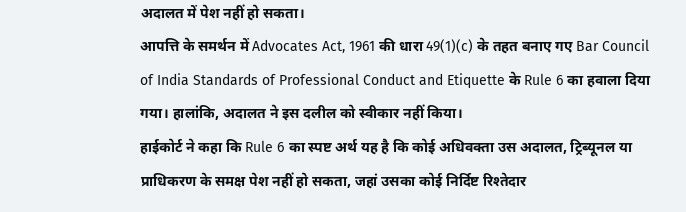अदालत में पेश नहीं हो सकता।
आपत्ति के समर्थन में Advocates Act, 1961 की धारा 49(1)(c) के तहत बनाए गए Bar Council of India Standards of Professional Conduct and Etiquette के Rule 6 का हवाला दिया गया। हालांकि, अदालत ने इस दलील को स्वीकार नहीं किया।
हाईकोर्ट ने कहा कि Rule 6 का स्पष्ट अर्थ यह है कि कोई अधिवक्ता उस अदालत, ट्रिब्यूनल या प्राधिकरण के समक्ष पेश नहीं हो सकता, जहां उसका कोई निर्दिष्ट रिश्तेदार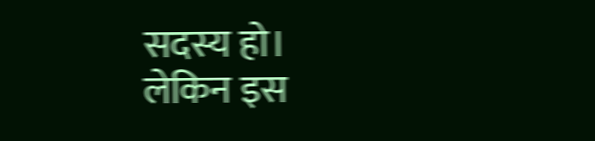सदस्य हो।
लेकिन इस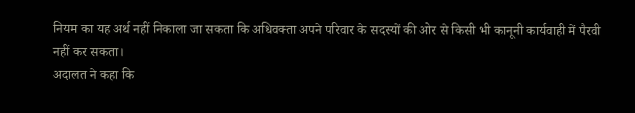नियम का यह अर्थ नहीं निकाला जा सकता कि अधिवक्ता अपने परिवार के सदस्यों की ओर से किसी भी कानूनी कार्यवाही में पैरवी नहीं कर सकता।
अदालत ने कहा कि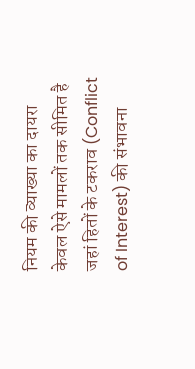नियम की व्याख्या का दायरा केवल ऐसे मामलों तक सीमित है जहां हितों के टकराव (Conflict of Interest) की संभावना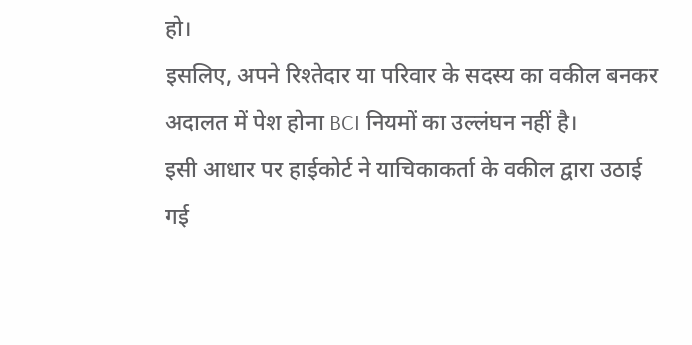हो।
इसलिए, अपने रिश्तेदार या परिवार के सदस्य का वकील बनकर अदालत में पेश होना BCI नियमों का उल्लंघन नहीं है।
इसी आधार पर हाईकोर्ट ने याचिकाकर्ता के वकील द्वारा उठाई गई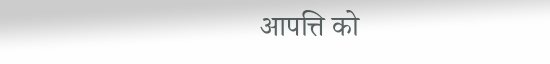आपत्ति को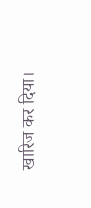खारिज कर दिया।